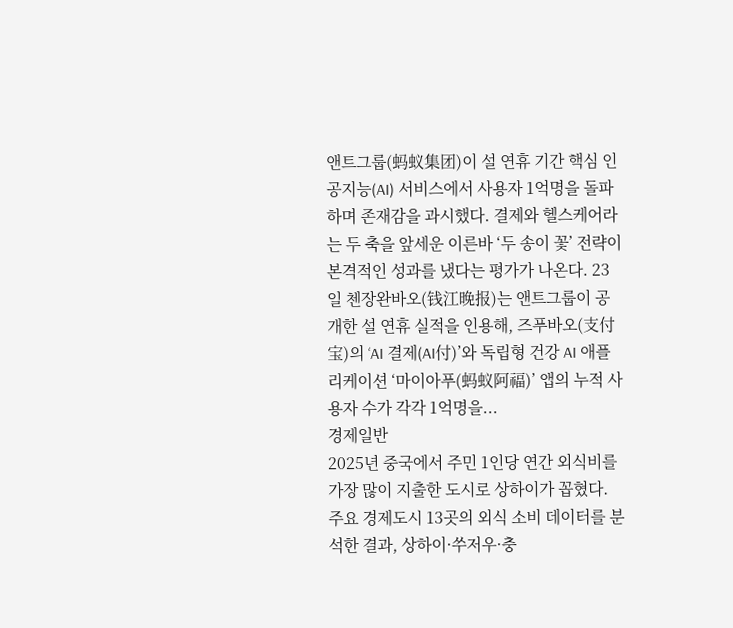앤트그룹(蚂蚁集团)이 설 연휴 기간 핵심 인공지능(AI) 서비스에서 사용자 1억명을 돌파하며 존재감을 과시했다. 결제와 헬스케어라는 두 축을 앞세운 이른바 ‘두 송이 꽃’ 전략이 본격적인 성과를 냈다는 평가가 나온다. 23일 첸장완바오(钱江晚报)는 앤트그룹이 공개한 설 연휴 실적을 인용해, 즈푸바오(支付宝)의 ‘AI 결제(AI付)’와 독립형 건강 AI 애플리케이션 ‘마이아푸(蚂蚁阿福)’ 앱의 누적 사용자 수가 각각 1억명을...
경제일반
2025년 중국에서 주민 1인당 연간 외식비를 가장 많이 지출한 도시로 상하이가 꼽혔다. 주요 경제도시 13곳의 외식 소비 데이터를 분석한 결과, 상하이·쑤저우·충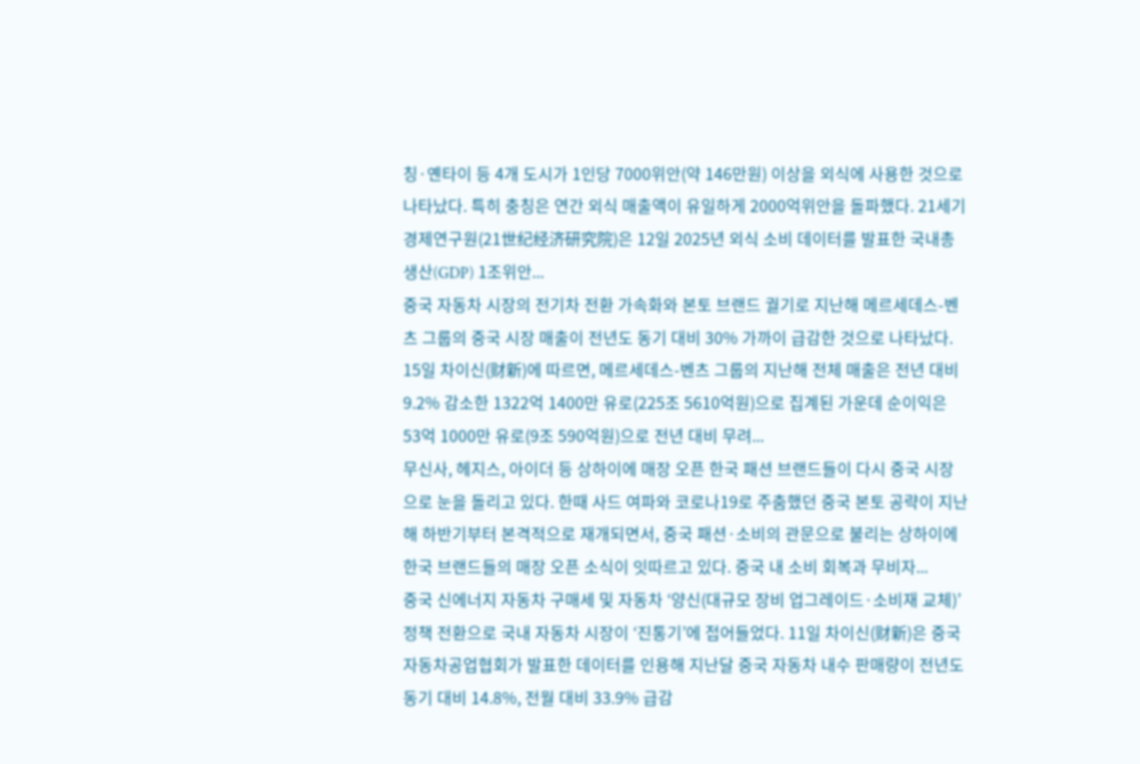칭·옌타이 등 4개 도시가 1인당 7000위안(약 146만원) 이상을 외식에 사용한 것으로 나타났다. 특히 충칭은 연간 외식 매출액이 유일하게 2000억위안을 돌파했다. 21세기경제연구원(21世纪经济研究院)은 12일 2025년 외식 소비 데이터를 발표한 국내총생산(GDP) 1조위안...
중국 자동차 시장의 전기차 전환 가속화와 본토 브랜드 궐기로 지난해 메르세데스-벤츠 그룹의 중국 시장 매출이 전년도 동기 대비 30% 가까이 급감한 것으로 나타났다. 15일 차이신(财新)에 따르면, 메르세데스-벤츠 그룹의 지난해 전체 매출은 전년 대비 9.2% 감소한 1322억 1400만 유로(225조 5610억원)으로 집계된 가운데 순이익은 53억 1000만 유로(9조 590억원)으로 전년 대비 무려...
무신사, 헤지스, 아이더 등 상하이에 매장 오픈 한국 패션 브랜드들이 다시 중국 시장으로 눈을 돌리고 있다. 한때 사드 여파와 코로나19로 주춤했던 중국 본토 공략이 지난해 하반기부터 본격적으로 재개되면서, 중국 패션·소비의 관문으로 불리는 상하이에 한국 브랜드들의 매장 오픈 소식이 잇따르고 있다. 중국 내 소비 회복과 무비자...
중국 신에너지 자동차 구매세 및 자동차 ‘양신(대규모 장비 업그레이드·소비재 교체)’ 정책 전환으로 국내 자동차 시장이 ‘진통기’에 접어들었다. 11일 차이신(财新)은 중국 자동차공업협회가 발표한 데이터를 인용해 지난달 중국 자동차 내수 판매량이 전년도 동기 대비 14.8%, 전월 대비 33.9% 급감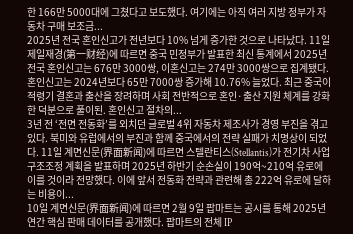한 166만 5000대에 그쳤다고 보도했다. 여기에는 아직 여러 지방 정부가 자동차 구매 보조금...
2025년 전국 혼인신고가 전년보다 10% 넘게 증가한 것으로 나타났다. 11일 제일재경(第一财经)에 따르면 중국 민정부가 발표한 최신 통계에서 2025년 전국 혼인신고는 676만 3000쌍, 이혼신고는 274만 3000쌍으로 집계됐다. 혼인신고는 2024년보다 65만 7000쌍 증가해 10.76% 늘었다. 최근 중국이 적령기 결혼과 출산을 장려하며 사회 전반적으로 혼인·출산 지원 체계를 강화한 덕분으로 풀이된. 혼인신고 절차의...
3년 전 ‘전면 전동화’를 외치던 글로벌 4위 자동차 제조사가 경영 부진을 겪고 있다. 북미와 유럽에서의 부진과 함께 중국에서의 전략 실패가 치명상이 되었다. 11일 계면신문(界面新闻)에 따르면 스텔란티스(Stellantis)가 전기차 사업 구조조정 계획을 발표하며 2025년 하반기 순손실이 190억~210억 유로에 이를 것이라 전망했다. 이에 앞서 전동화 전략과 관련해 총 222억 유로에 달하는 비용이...
10일 계면신문(界面新闻)에 따르면 2월 9일 팝마트는 공시를 통해 2025년 연간 핵심 판매 데이터를 공개했다. 팝마트의 전체 IP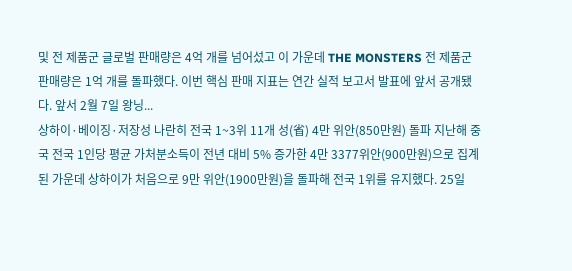및 전 제품군 글로벌 판매량은 4억 개를 넘어섰고 이 가운데 THE MONSTERS 전 제품군 판매량은 1억 개를 돌파했다. 이번 핵심 판매 지표는 연간 실적 보고서 발표에 앞서 공개됐다. 앞서 2월 7일 왕닝...
상하이·베이징·저장성 나란히 전국 1~3위 11개 성(省) 4만 위안(850만원) 돌파 지난해 중국 전국 1인당 평균 가처분소득이 전년 대비 5% 증가한 4만 3377위안(900만원)으로 집계된 가운데 상하이가 처음으로 9만 위안(1900만원)을 돌파해 전국 1위를 유지했다. 25일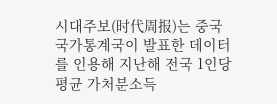시대주보(时代周报)는 중국 국가통계국이 발표한 데이터를 인용해 지난해 전국 1인당 평균 가처분소득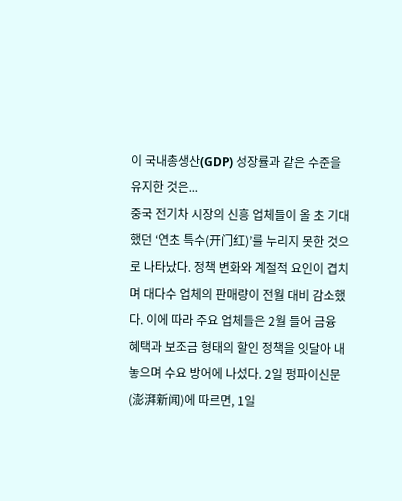이 국내총생산(GDP) 성장률과 같은 수준을 유지한 것은...
중국 전기차 시장의 신흥 업체들이 올 초 기대했던 ‘연초 특수(开门红)’를 누리지 못한 것으로 나타났다. 정책 변화와 계절적 요인이 겹치며 대다수 업체의 판매량이 전월 대비 감소했다. 이에 따라 주요 업체들은 2월 들어 금융 혜택과 보조금 형태의 할인 정책을 잇달아 내놓으며 수요 방어에 나섰다. 2일 펑파이신문(澎湃新闻)에 따르면, 1일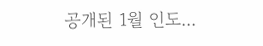공개된 1월 인도...